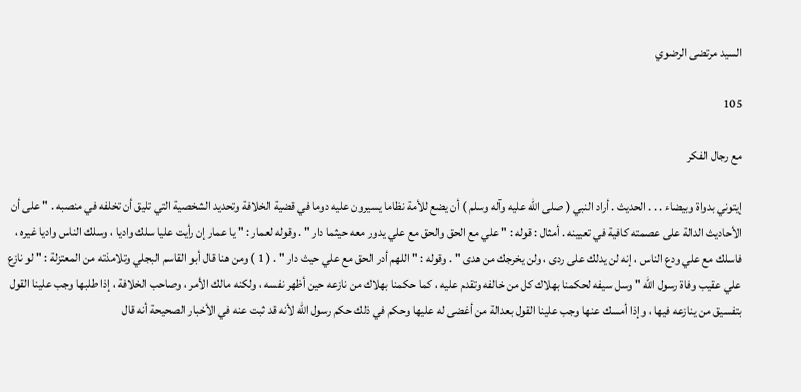السيد مرتضى الرضوي

105

مع رجال الفكر

إيتوني بدواة وبيضاء . . . الحديث . أراد النبي ( صلى الله عليه وآله وسلم ) أن يضع للأمة نظاما يسيرون عليه دوما في قضية الخلافة وتحديد الشخصية التي تليق أن تخلفه في منصبه . " على أن الأحاديث الدالة على عصمته كافية في تعيينه . أمثال : قوله : " علي مع الحق والحق مع علي يدور معه حيثما دار " . وقوله لعمار : " يا عمار إن رأيت عليا سلك واديا ، وسلك الناس واديا غيره ، فاسلك مع علي ودع الناس ، إنه لن يدلك على ردى ، ولن يخرجك من هدى " . وقوله : " اللهم أدر الحق مع علي حيث دار " . ( 1 ) ومن هنا قال أبو القاسم البجلي وتلامذته من المعتزلة : " لو نازع علي عقيب وفاة رسول الله " وسل سيفه لحكمنا بهلاك كل من خالفه وتقدم عليه ، كما حكمنا بهلاك من نازعه حين أظهر نفسه ، ولكنه مالك الأمر ، وصاحب الخلافة ، إذا طلبها وجب علينا القول بتفسيق من ينازعه فيها ، وإذا أمسك عنها وجب علينا القول بعدالة من أغضى له عليها وحكم في ذلك حكم رسول الله لأنه قد ثبت عنه في الأخبار الصحيحة أنه قال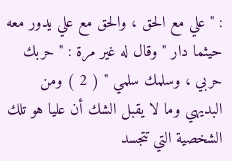: " علي مع الحق ، والحق مع علي يدور معه حيثما دار " وقال له غير مرة : " حربك حربي ، وسلمك سلمي " ( 2 ) ومن البديهي وما لا يقبل الشك أن عليا هو تلك الشخصية التي تتجسد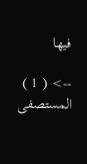فيها

--> ( 1 ) المستصفى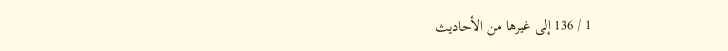1 / 136 إلى غيرها من الأحاديث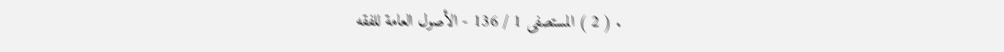. ( 2 ) المستصفى 1 / 136 - الأصول العامة للفقه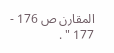المقارن ص 176 - 177 " .